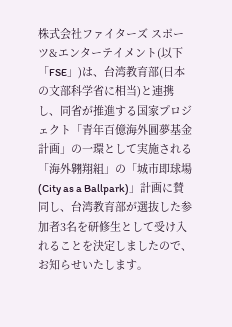株式会社ファイターズ スポーツ&エンターテイメント(以下「FSE」)は、台湾教育部(日本の文部科学省に相当)と連携し、同省が推進する国家プロジェクト「青年百億海外圓夢基金計画」の一環として実施される「海外翱翔組」の「城市即球場(City as a Ballpark)」計画に賛同し、台湾教育部が選抜した参加者3名を研修生として受け入れることを決定しましたので、お知らせいたします。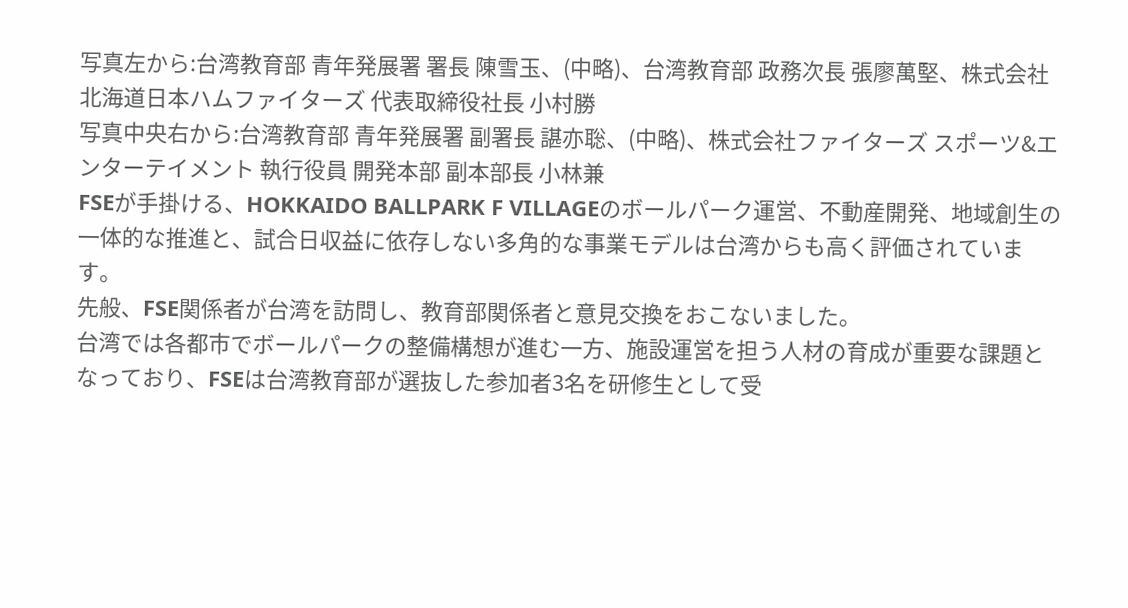写真左から:台湾教育部 青年発展署 署長 陳雪玉、(中略)、台湾教育部 政務次長 張廖萬堅、株式会社北海道日本ハムファイターズ 代表取締役社長 小村勝
写真中央右から:台湾教育部 青年発展署 副署長 諶亦聡、(中略)、株式会社ファイターズ スポーツ&エンターテイメント 執行役員 開発本部 副本部長 小林兼
FSEが手掛ける、HOKKAIDO BALLPARK F VILLAGEのボールパーク運営、不動産開発、地域創生の一体的な推進と、試合日収益に依存しない多角的な事業モデルは台湾からも高く評価されています。
先般、FSE関係者が台湾を訪問し、教育部関係者と意見交換をおこないました。
台湾では各都市でボールパークの整備構想が進む一方、施設運営を担う人材の育成が重要な課題となっており、FSEは台湾教育部が選抜した参加者3名を研修生として受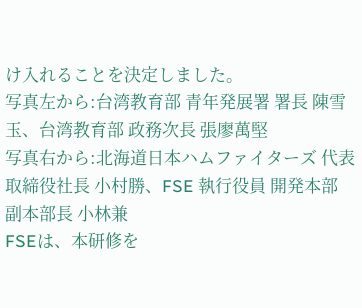け入れることを決定しました。
写真左から:台湾教育部 青年発展署 署長 陳雪玉、台湾教育部 政務次長 張廖萬堅
写真右から:北海道日本ハムファイターズ 代表取締役社長 小村勝、FSE 執行役員 開発本部 副本部長 小林兼
FSEは、本研修を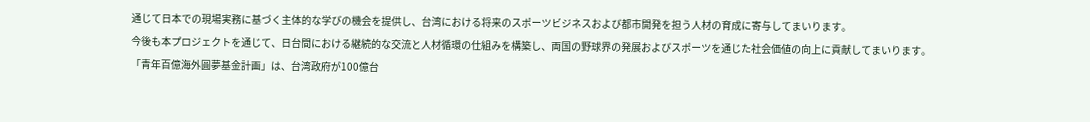通じて日本での現場実務に基づく主体的な学びの機会を提供し、台湾における将来のスポーツビジネスおよび都市開発を担う人材の育成に寄与してまいります。
今後も本プロジェクトを通じて、日台間における継続的な交流と人材循環の仕組みを構築し、両国の野球界の発展およびスポーツを通じた社会価値の向上に貢献してまいります。
「青年百億海外圓夢基金計画」は、台湾政府が100億台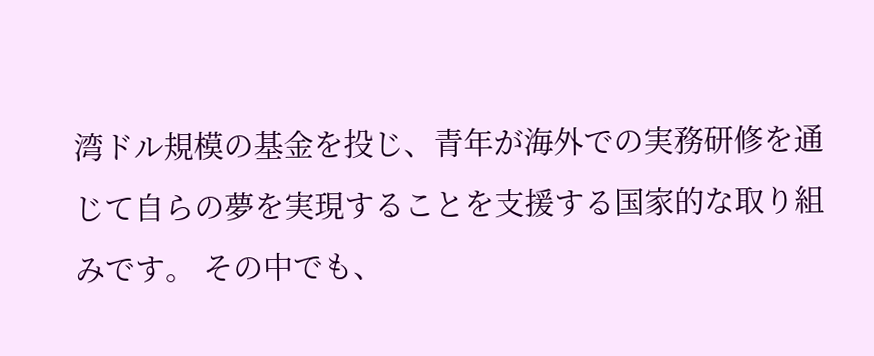湾ドル規模の基金を投じ、青年が海外での実務研修を通じて自らの夢を実現することを支援する国家的な取り組みです。 その中でも、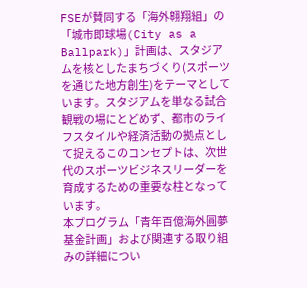FSEが賛同する「海外翱翔組」の「城市即球場(City as a Ballpark)」計画は、スタジアムを核としたまちづくり(スポーツを通じた地方創生)をテーマとしています。スタジアムを単なる試合観戦の場にとどめず、都市のライフスタイルや経済活動の拠点として捉えるこのコンセプトは、次世代のスポーツビジネスリーダーを育成するための重要な柱となっています。
本プログラム「青年百億海外圓夢基金計画」および関連する取り組みの詳細につい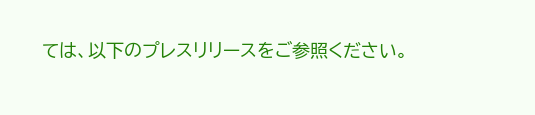ては、以下のプレスリリースをご参照ください。